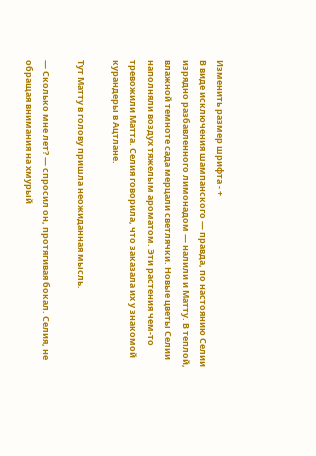Изменить размер шрифта - +
В виде исключения шампанского — правда, по настоянию Селии изрядно разбавленного лимонадом — налили и Матту. В теплой, влажной темноте сада мерцали светлячки. Новые цветы Селии наполняли воздух тяжелым ароматом. Эти растения чем-то тревожили Матта. Селия говорила, что заказала их у знакомой курандеры в Ацтлане.

Тут Матту в голову пришла неожиданная мысль.

— Сколько мне лет? — спросил он, протягивая бокал. Селия, не обращая внимания на хмурый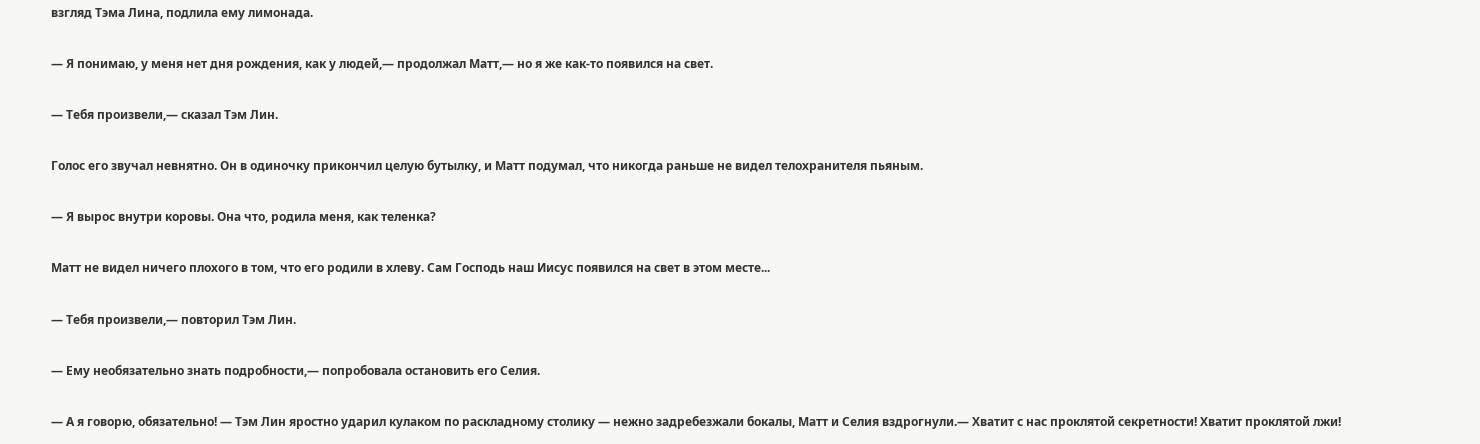взгляд Тэма Лина, подлила ему лимонада.

— Я понимаю, у меня нет дня рождения, как у людей,— продолжал Матт,— но я же как-то появился на свет.

— Тебя произвели,— сказал Тэм Лин.

Голос его звучал невнятно. Он в одиночку прикончил целую бутылку, и Матт подумал, что никогда раньше не видел телохранителя пьяным.

— Я вырос внутри коровы. Она что, родила меня, как теленка?

Матт не видел ничего плохого в том, что его родили в хлеву. Сам Господь наш Иисус появился на свет в этом месте...

— Тебя произвели,— повторил Тэм Лин.

— Ему необязательно знать подробности,— попробовала остановить его Селия.

— А я говорю, обязательно! — Тэм Лин яростно ударил кулаком по раскладному столику — нежно задребезжали бокалы, Матт и Селия вздрогнули.— Хватит с нас проклятой секретности! Хватит проклятой лжи!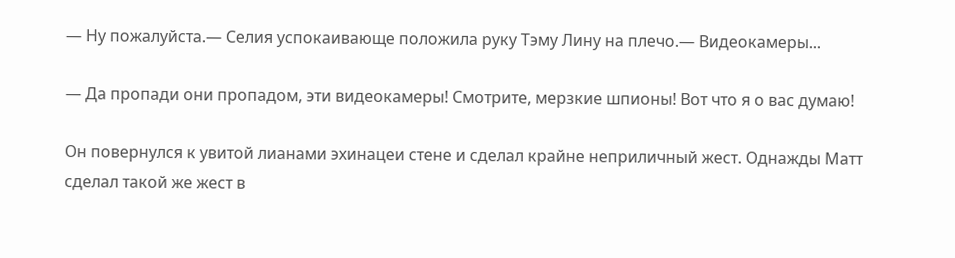— Ну пожалуйста.— Селия успокаивающе положила руку Тэму Лину на плечо.— Видеокамеры...

— Да пропади они пропадом, эти видеокамеры! Смотрите, мерзкие шпионы! Вот что я о вас думаю!

Он повернулся к увитой лианами эхинацеи стене и сделал крайне неприличный жест. Однажды Матт сделал такой же жест в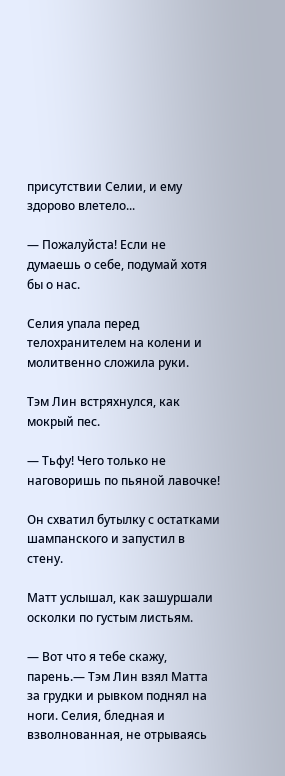присутствии Селии, и ему здорово влетело...

— Пожалуйста! Если не думаешь о себе, подумай хотя бы о нас.

Селия упала перед телохранителем на колени и молитвенно сложила руки.

Тэм Лин встряхнулся, как мокрый пес.

— Тьфу! Чего только не наговоришь по пьяной лавочке!

Он схватил бутылку с остатками шампанского и запустил в стену.

Матт услышал, как зашуршали осколки по густым листьям.

— Вот что я тебе скажу, парень.— Тэм Лин взял Матта за грудки и рывком поднял на ноги. Селия, бледная и взволнованная, не отрываясь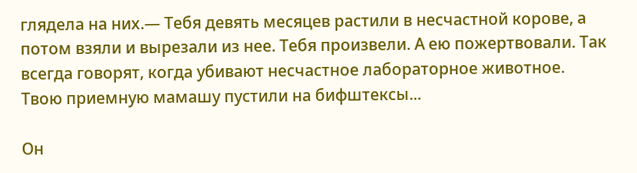глядела на них.— Тебя девять месяцев растили в несчастной корове, а потом взяли и вырезали из нее. Тебя произвели. А ею пожертвовали. Так всегда говорят, когда убивают несчастное лабораторное животное. Твою приемную мамашу пустили на бифштексы...

Он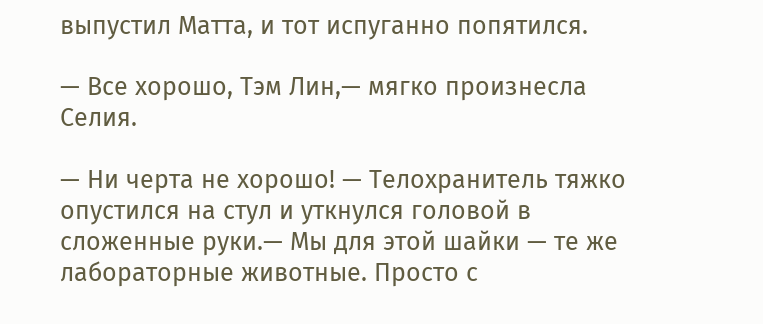выпустил Матта, и тот испуганно попятился.

— Все хорошо, Тэм Лин,— мягко произнесла Селия.

— Ни черта не хорошо! — Телохранитель тяжко опустился на стул и уткнулся головой в сложенные руки.— Мы для этой шайки — те же лабораторные животные. Просто с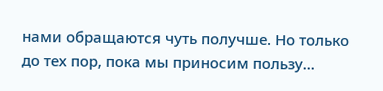нами обращаются чуть получше. Но только до тех пор, пока мы приносим пользу...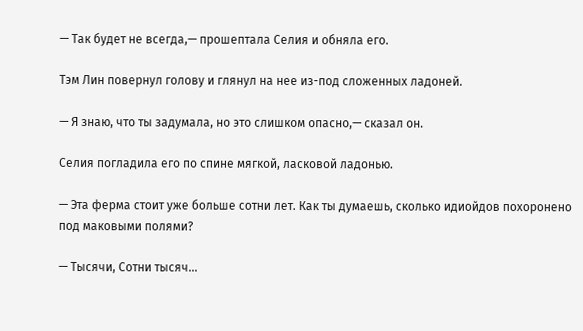— Так будет не всегда,— прошептала Селия и обняла его.

Тэм Лин повернул голову и глянул на нее из-под сложенных ладоней.

— Я знаю, что ты задумала, но это слишком опасно,— сказал он.

Селия погладила его по спине мягкой, ласковой ладонью.

— Эта ферма стоит уже больше сотни лет. Как ты думаешь, сколько идиойдов похоронено под маковыми полями?

— Тысячи, Сотни тысяч...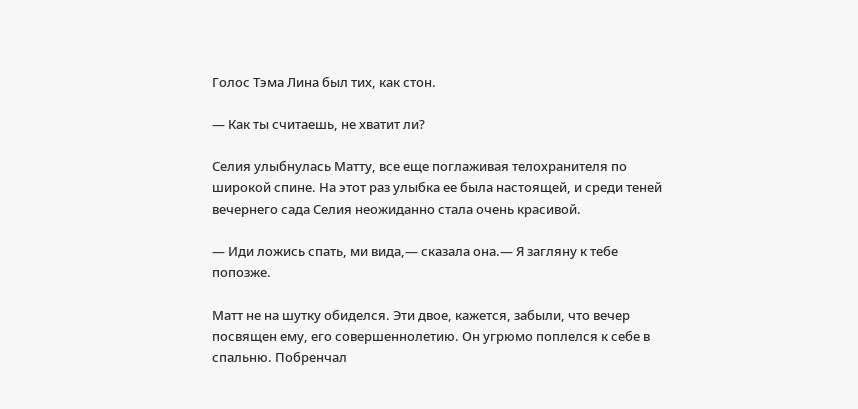Голос Тэма Лина был тих, как стон.

— Как ты считаешь, не хватит ли?

Селия улыбнулась Матту, все еще поглаживая телохранителя по широкой спине. На этот раз улыбка ее была настоящей, и среди теней вечернего сада Селия неожиданно стала очень красивой.

— Иди ложись спать, ми вида,— сказала она.— Я загляну к тебе попозже.

Матт не на шутку обиделся. Эти двое, кажется, забыли, что вечер посвящен ему, его совершеннолетию. Он угрюмо поплелся к себе в спальню. Побренчал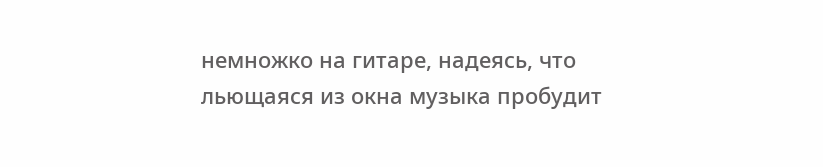немножко нa гитаре, надеясь, что льющаяся из окна музыка пробудит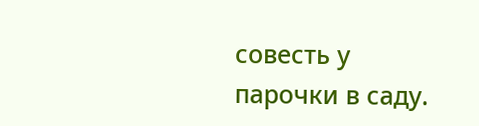совесть у парочки в саду.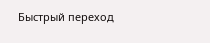Быстрый переход